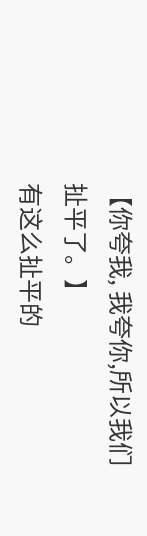【你夸我, 我夸你,所以我们扯平了。】
有这么扯平的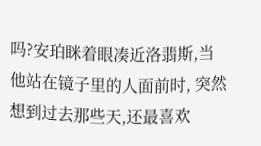吗?安珀眯着眼凑近洛翡斯,当他站在镜子里的人面前时, 突然想到过去那些天,还最喜欢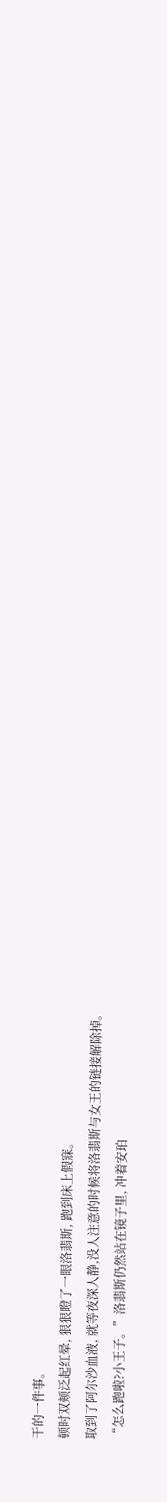干的一件事。
顿时双颊泛起红晕, 狠狠瞪了一眼洛翡斯, 跑到床上假寐。
取到了阿尔沙血液, 就等夜深人静,没人注意的时候将洛翡斯与女王的链接解除掉。
“怎么跑啦?小王子。”洛翡斯仍然站在镜子里, 冲着安珀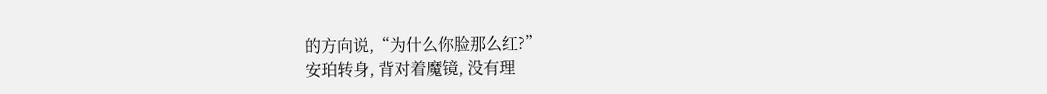的方向说,“为什么你脸那么红?”
安珀转身, 背对着魔镜, 没有理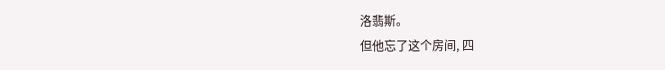洛翡斯。
但他忘了这个房间, 四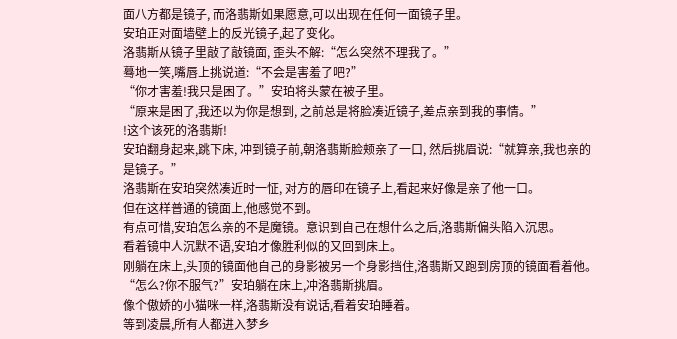面八方都是镜子, 而洛翡斯如果愿意,可以出现在任何一面镜子里。
安珀正对面墙壁上的反光镜子,起了变化。
洛翡斯从镜子里敲了敲镜面, 歪头不解:“怎么突然不理我了。”
蓦地一笑,嘴唇上挑说道:“不会是害羞了吧?”
“你才害羞!我只是困了。”安珀将头蒙在被子里。
“原来是困了,我还以为你是想到, 之前总是将脸凑近镜子,差点亲到我的事情。”
!这个该死的洛翡斯!
安珀翻身起来,跳下床, 冲到镜子前,朝洛翡斯脸颊亲了一口, 然后挑眉说:“就算亲,我也亲的是镜子。”
洛翡斯在安珀突然凑近时一怔, 对方的唇印在镜子上,看起来好像是亲了他一口。
但在这样普通的镜面上,他感觉不到。
有点可惜,安珀怎么亲的不是魔镜。意识到自己在想什么之后,洛翡斯偏头陷入沉思。
看着镜中人沉默不语,安珀才像胜利似的又回到床上。
刚躺在床上,头顶的镜面他自己的身影被另一个身影挡住,洛翡斯又跑到房顶的镜面看着他。
“怎么?你不服气?”安珀躺在床上,冲洛翡斯挑眉。
像个傲娇的小猫咪一样,洛翡斯没有说话,看着安珀睡着。
等到凌晨,所有人都进入梦乡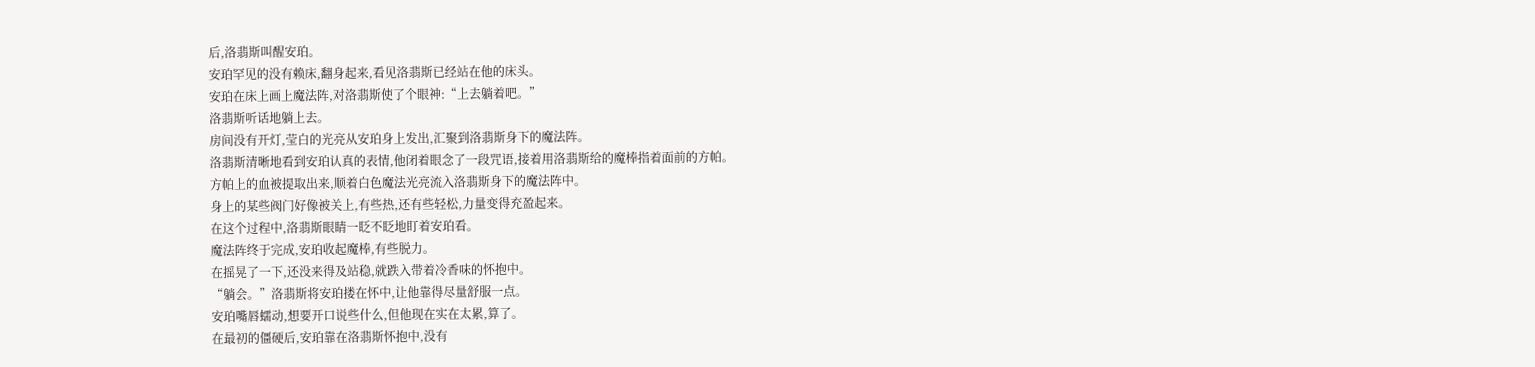后,洛翡斯叫醒安珀。
安珀罕见的没有赖床,翻身起来,看见洛翡斯已经站在他的床头。
安珀在床上画上魔法阵,对洛翡斯使了个眼神:“上去躺着吧。”
洛翡斯听话地躺上去。
房间没有开灯,莹白的光亮从安珀身上发出,汇聚到洛翡斯身下的魔法阵。
洛翡斯清晰地看到安珀认真的表情,他闭着眼念了一段咒语,接着用洛翡斯给的魔棒指着面前的方帕。
方帕上的血被提取出来,顺着白色魔法光亮流入洛翡斯身下的魔法阵中。
身上的某些阀门好像被关上,有些热,还有些轻松,力量变得充盈起来。
在这个过程中,洛翡斯眼睛一眨不眨地盯着安珀看。
魔法阵终于完成,安珀收起魔棒,有些脱力。
在摇晃了一下,还没来得及站稳,就跌入带着冷香味的怀抱中。
“躺会。”洛翡斯将安珀搂在怀中,让他靠得尽量舒服一点。
安珀嘴唇蠕动,想要开口说些什么,但他现在实在太累,算了。
在最初的僵硬后,安珀靠在洛翡斯怀抱中,没有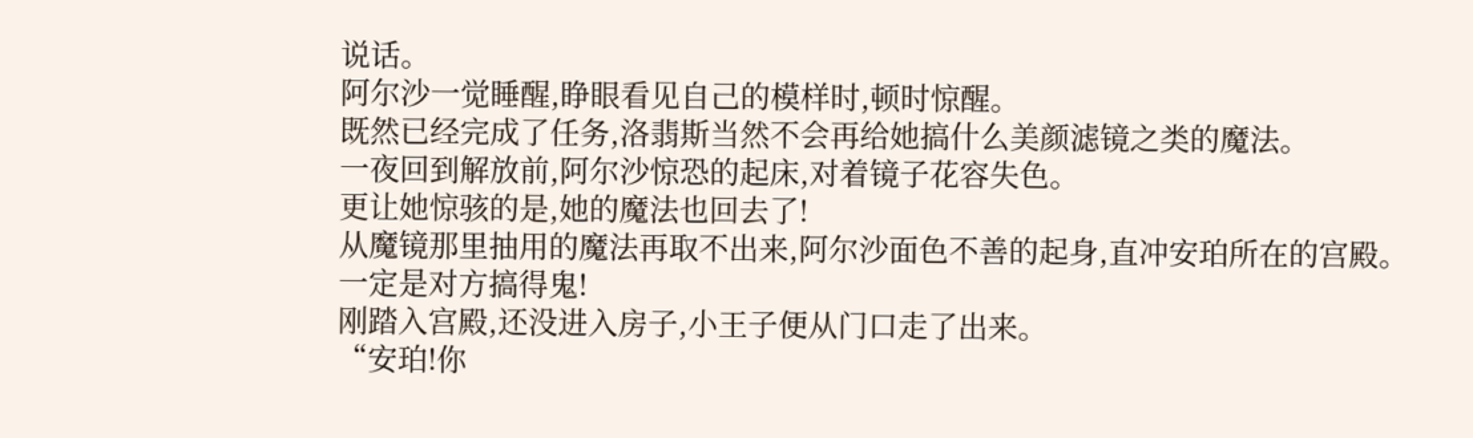说话。
阿尔沙一觉睡醒,睁眼看见自己的模样时,顿时惊醒。
既然已经完成了任务,洛翡斯当然不会再给她搞什么美颜滤镜之类的魔法。
一夜回到解放前,阿尔沙惊恐的起床,对着镜子花容失色。
更让她惊骇的是,她的魔法也回去了!
从魔镜那里抽用的魔法再取不出来,阿尔沙面色不善的起身,直冲安珀所在的宫殿。
一定是对方搞得鬼!
刚踏入宫殿,还没进入房子,小王子便从门口走了出来。
“安珀!你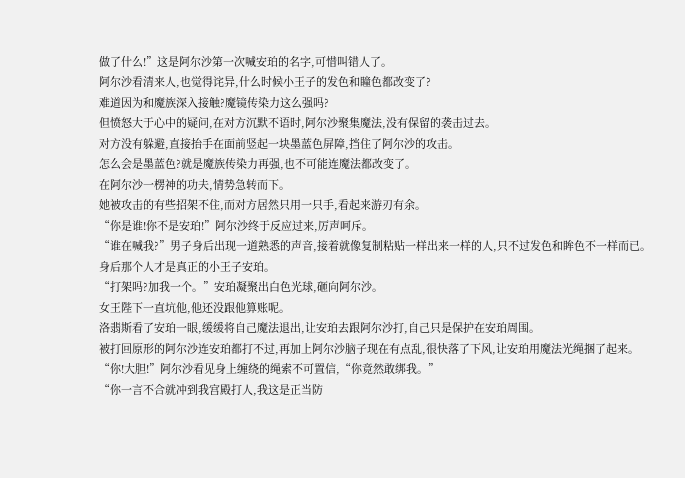做了什么!”这是阿尔沙第一次喊安珀的名字,可惜叫错人了。
阿尔沙看清来人,也觉得诧异,什么时候小王子的发色和瞳色都改变了?
难道因为和魔族深入接触?魔镜传染力这么强吗?
但愤怒大于心中的疑问,在对方沉默不语时,阿尔沙聚集魔法,没有保留的袭击过去。
对方没有躲避,直接抬手在面前竖起一块墨蓝色屏障,挡住了阿尔沙的攻击。
怎么会是墨蓝色?就是魔族传染力再强,也不可能连魔法都改变了。
在阿尔沙一楞神的功夫,情势急转而下。
她被攻击的有些招架不住,而对方居然只用一只手,看起来游刃有余。
“你是谁!你不是安珀!”阿尔沙终于反应过来,厉声呵斥。
“谁在喊我?”男子身后出现一道熟悉的声音,接着就像复制粘贴一样出来一样的人,只不过发色和眸色不一样而已。
身后那个人才是真正的小王子安珀。
“打架吗?加我一个。”安珀凝聚出白色光球,砸向阿尔沙。
女王陛下一直坑他,他还没跟他算账呢。
洛翡斯看了安珀一眼,缓缓将自己魔法退出,让安珀去跟阿尔沙打,自己只是保护在安珀周围。
被打回原形的阿尔沙连安珀都打不过,再加上阿尔沙脑子现在有点乱,很快落了下风,让安珀用魔法光绳捆了起来。
“你!大胆!”阿尔沙看见身上缠绕的绳索不可置信,“你竟然敢绑我。”
“你一言不合就冲到我宫殿打人,我这是正当防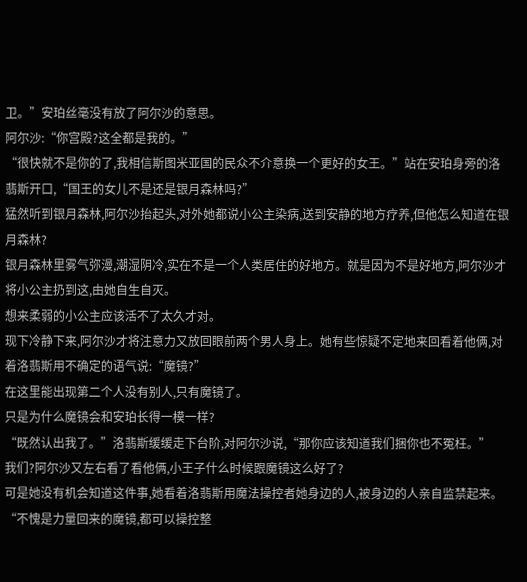卫。”安珀丝毫没有放了阿尔沙的意思。
阿尔沙:“你宫殿?这全都是我的。”
“很快就不是你的了,我相信斯图米亚国的民众不介意换一个更好的女王。”站在安珀身旁的洛翡斯开口,“国王的女儿不是还是银月森林吗?”
猛然听到银月森林,阿尔沙抬起头,对外她都说小公主染病,送到安静的地方疗养,但他怎么知道在银月森林?
银月森林里雾气弥漫,潮湿阴冷,实在不是一个人类居住的好地方。就是因为不是好地方,阿尔沙才将小公主扔到这,由她自生自灭。
想来柔弱的小公主应该活不了太久才对。
现下冷静下来,阿尔沙才将注意力又放回眼前两个男人身上。她有些惊疑不定地来回看着他俩,对着洛翡斯用不确定的语气说:“魔镜?”
在这里能出现第二个人没有别人,只有魔镜了。
只是为什么魔镜会和安珀长得一模一样?
“既然认出我了。”洛翡斯缓缓走下台阶,对阿尔沙说,“那你应该知道我们捆你也不冤枉。”
我们?阿尔沙又左右看了看他俩,小王子什么时候跟魔镜这么好了?
可是她没有机会知道这件事,她看着洛翡斯用魔法操控者她身边的人,被身边的人亲自监禁起来。
“不愧是力量回来的魔镜,都可以操控整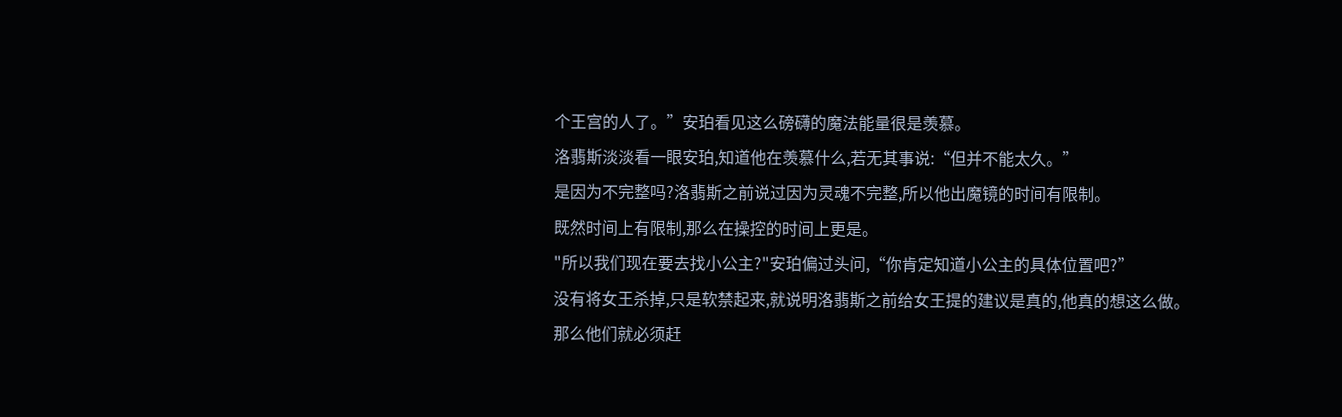个王宫的人了。”安珀看见这么磅礴的魔法能量很是羡慕。
洛翡斯淡淡看一眼安珀,知道他在羡慕什么,若无其事说:“但并不能太久。”
是因为不完整吗?洛翡斯之前说过因为灵魂不完整,所以他出魔镜的时间有限制。
既然时间上有限制,那么在操控的时间上更是。
"所以我们现在要去找小公主?"安珀偏过头问,“你肯定知道小公主的具体位置吧?”
没有将女王杀掉,只是软禁起来,就说明洛翡斯之前给女王提的建议是真的,他真的想这么做。
那么他们就必须赶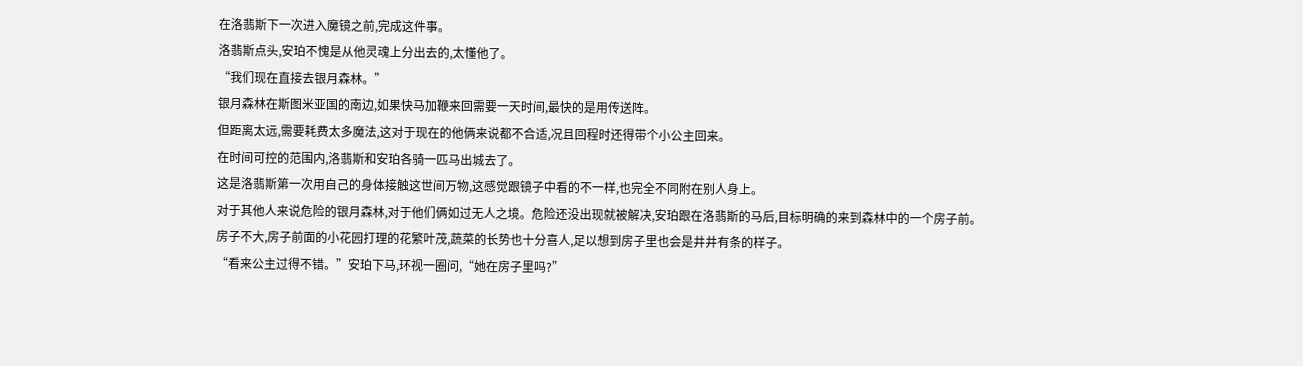在洛翡斯下一次进入魔镜之前,完成这件事。
洛翡斯点头,安珀不愧是从他灵魂上分出去的,太懂他了。
“我们现在直接去银月森林。”
银月森林在斯图米亚国的南边,如果快马加鞭来回需要一天时间,最快的是用传送阵。
但距离太远,需要耗费太多魔法,这对于现在的他俩来说都不合适,况且回程时还得带个小公主回来。
在时间可控的范围内,洛翡斯和安珀各骑一匹马出城去了。
这是洛翡斯第一次用自己的身体接触这世间万物,这感觉跟镜子中看的不一样,也完全不同附在别人身上。
对于其他人来说危险的银月森林,对于他们俩如过无人之境。危险还没出现就被解决,安珀跟在洛翡斯的马后,目标明确的来到森林中的一个房子前。
房子不大,房子前面的小花园打理的花繁叶茂,蔬菜的长势也十分喜人,足以想到房子里也会是井井有条的样子。
“看来公主过得不错。”安珀下马,环视一圈问,“她在房子里吗?”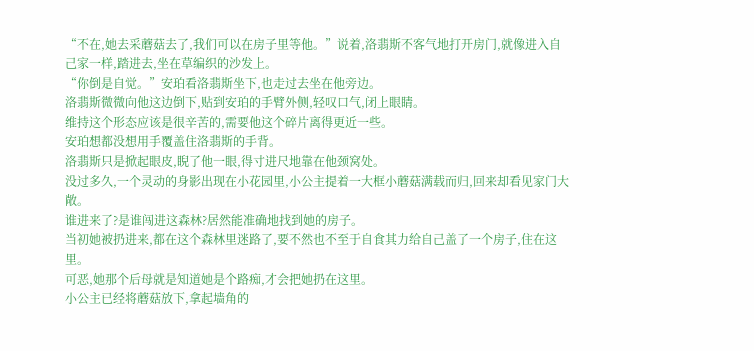“不在,她去采蘑菇去了,我们可以在房子里等他。”说着,洛翡斯不客气地打开房门,就像进入自己家一样,踏进去,坐在草编织的沙发上。
“你倒是自觉。”安珀看洛翡斯坐下,也走过去坐在他旁边。
洛翡斯微微向他这边倒下,贴到安珀的手臂外侧,轻叹口气,闭上眼睛。
维持这个形态应该是很辛苦的,需要他这个碎片离得更近一些。
安珀想都没想用手覆盖住洛翡斯的手背。
洛翡斯只是掀起眼皮,睨了他一眼,得寸进尺地靠在他颈窝处。
没过多久,一个灵动的身影出现在小花园里,小公主提着一大框小蘑菇满载而归,回来却看见家门大敞。
谁进来了?是谁闯进这森林?居然能准确地找到她的房子。
当初她被扔进来,都在这个森林里迷路了,要不然也不至于自食其力给自己盖了一个房子,住在这里。
可恶,她那个后母就是知道她是个路痴,才会把她扔在这里。
小公主已经将蘑菇放下,拿起墙角的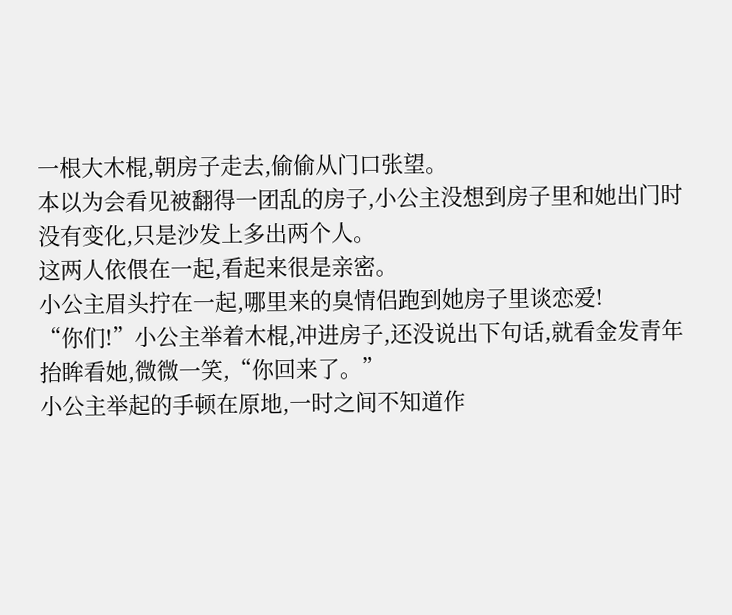一根大木棍,朝房子走去,偷偷从门口张望。
本以为会看见被翻得一团乱的房子,小公主没想到房子里和她出门时没有变化,只是沙发上多出两个人。
这两人依偎在一起,看起来很是亲密。
小公主眉头拧在一起,哪里来的臭情侣跑到她房子里谈恋爱!
“你们!”小公主举着木棍,冲进房子,还没说出下句话,就看金发青年抬眸看她,微微一笑,“你回来了。”
小公主举起的手顿在原地,一时之间不知道作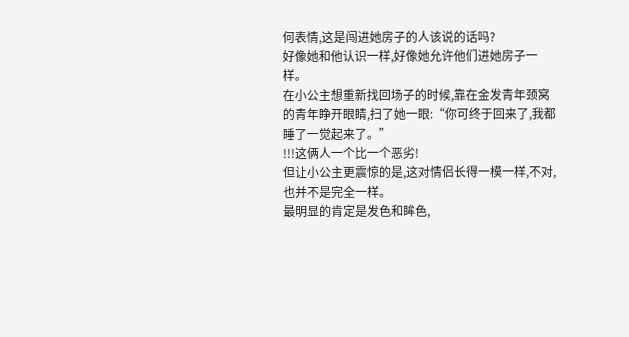何表情,这是闯进她房子的人该说的话吗?
好像她和他认识一样,好像她允许他们进她房子一样。
在小公主想重新找回场子的时候,靠在金发青年颈窝的青年睁开眼睛,扫了她一眼:“你可终于回来了,我都睡了一觉起来了。”
!!!这俩人一个比一个恶劣!
但让小公主更震惊的是,这对情侣长得一模一样,不对,也并不是完全一样。
最明显的肯定是发色和眸色,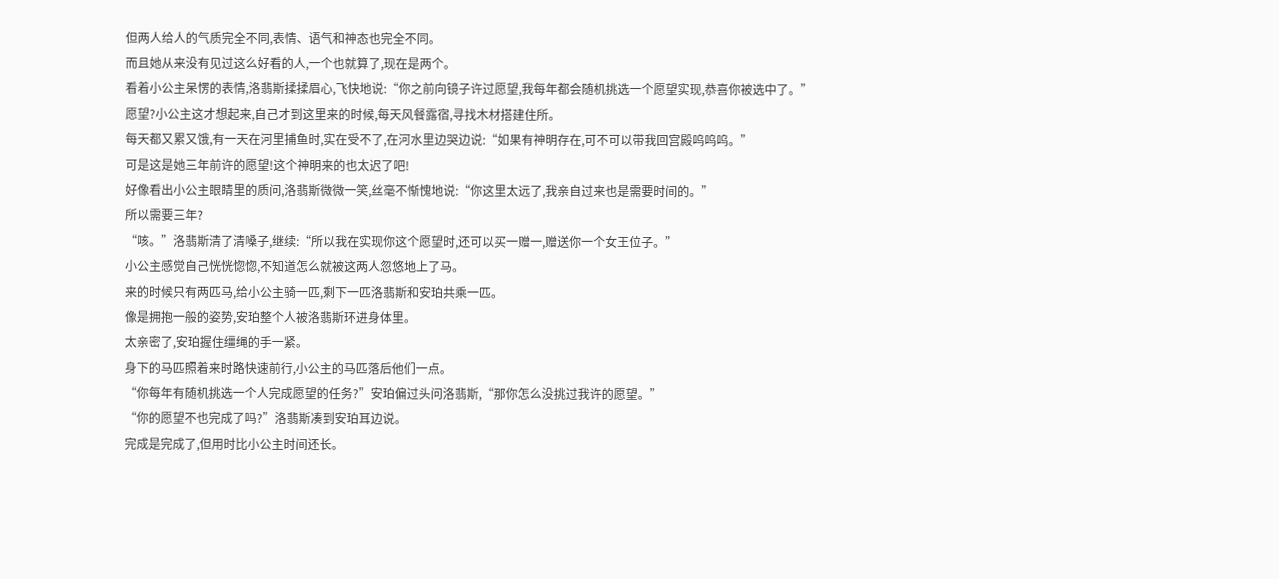但两人给人的气质完全不同,表情、语气和神态也完全不同。
而且她从来没有见过这么好看的人,一个也就算了,现在是两个。
看着小公主呆愣的表情,洛翡斯揉揉眉心,飞快地说:“你之前向镜子许过愿望,我每年都会随机挑选一个愿望实现,恭喜你被选中了。”
愿望?小公主这才想起来,自己才到这里来的时候,每天风餐露宿,寻找木材搭建住所。
每天都又累又饿,有一天在河里捕鱼时,实在受不了,在河水里边哭边说:“如果有神明存在,可不可以带我回宫殿呜呜呜。”
可是这是她三年前许的愿望!这个神明来的也太迟了吧!
好像看出小公主眼睛里的质问,洛翡斯微微一笑,丝毫不惭愧地说:“你这里太远了,我亲自过来也是需要时间的。”
所以需要三年?
“咳。”洛翡斯清了清嗓子,继续:“所以我在实现你这个愿望时,还可以买一赠一,赠送你一个女王位子。”
小公主感觉自己恍恍惚惚,不知道怎么就被这两人忽悠地上了马。
来的时候只有两匹马,给小公主骑一匹,剩下一匹洛翡斯和安珀共乘一匹。
像是拥抱一般的姿势,安珀整个人被洛翡斯环进身体里。
太亲密了,安珀握住缰绳的手一紧。
身下的马匹照着来时路快速前行,小公主的马匹落后他们一点。
“你每年有随机挑选一个人完成愿望的任务?”安珀偏过头问洛翡斯,“那你怎么没挑过我许的愿望。”
“你的愿望不也完成了吗?”洛翡斯凑到安珀耳边说。
完成是完成了,但用时比小公主时间还长。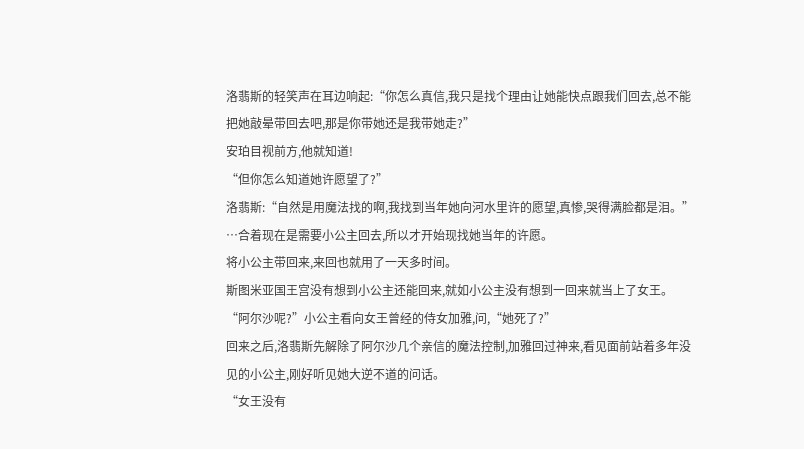洛翡斯的轻笑声在耳边响起:“你怎么真信,我只是找个理由让她能快点跟我们回去,总不能把她敲晕带回去吧,那是你带她还是我带她走?”
安珀目视前方,他就知道!
“但你怎么知道她许愿望了?”
洛翡斯:“自然是用魔法找的啊,我找到当年她向河水里许的愿望,真惨,哭得满脸都是泪。”
…合着现在是需要小公主回去,所以才开始现找她当年的许愿。
将小公主带回来,来回也就用了一天多时间。
斯图米亚国王宫没有想到小公主还能回来,就如小公主没有想到一回来就当上了女王。
“阿尔沙呢?”小公主看向女王曾经的侍女加雅,问,“她死了?”
回来之后,洛翡斯先解除了阿尔沙几个亲信的魔法控制,加雅回过神来,看见面前站着多年没见的小公主,刚好听见她大逆不道的问话。
“女王没有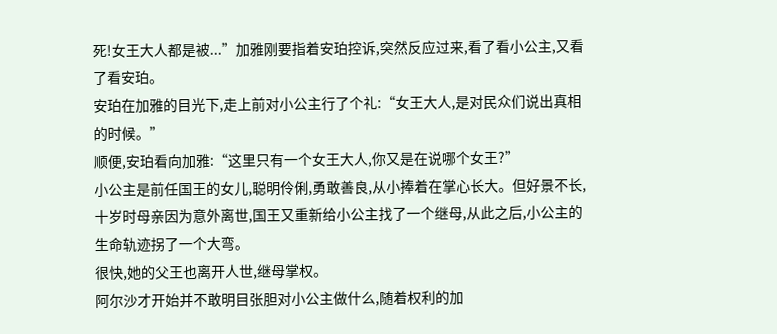死!女王大人都是被...”加雅刚要指着安珀控诉,突然反应过来,看了看小公主,又看了看安珀。
安珀在加雅的目光下,走上前对小公主行了个礼:“女王大人,是对民众们说出真相的时候。”
顺便,安珀看向加雅:“这里只有一个女王大人,你又是在说哪个女王?”
小公主是前任国王的女儿,聪明伶俐,勇敢善良,从小捧着在掌心长大。但好景不长,十岁时母亲因为意外离世,国王又重新给小公主找了一个继母,从此之后,小公主的生命轨迹拐了一个大弯。
很快,她的父王也离开人世,继母掌权。
阿尔沙才开始并不敢明目张胆对小公主做什么,随着权利的加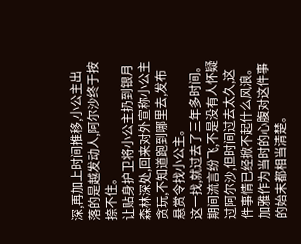深,再加上时间推移,小公主出落的是越发动人,阿尔沙终于按捺不住。
让贴身护卫将小公主扔到银月森林深处,回来对外宣称小公主贪玩,不知道跑到哪里去,发布悬赏令找小公主。
这一找,就过去了三年多时间。期间流言纷飞,不是没有人怀疑过阿尔沙,但时间过去太久,这件事情已经掀不起什么风浪。
加雅作为当时的心腹对这件事的始末都相当清楚。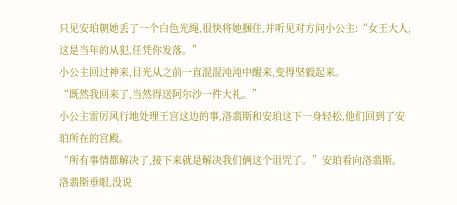只见安珀朝她丢了一个白色光绳,很快将她捆住,并听见对方问小公主:“女王大人,这是当年的从犯,任凭你发落。”
小公主回过神来,目光从之前一直混混沌沌中醒来,变得坚毅起来。
“既然我回来了,当然得送阿尔沙一件大礼。”
小公主雷厉风行地处理王宫这边的事,洛翡斯和安珀这下一身轻松,他们回到了安珀所在的宫殿。
“所有事情都解决了,接下来就是解决我们俩这个诅咒了。”安珀看向洛翡斯。
洛翡斯垂眼,没说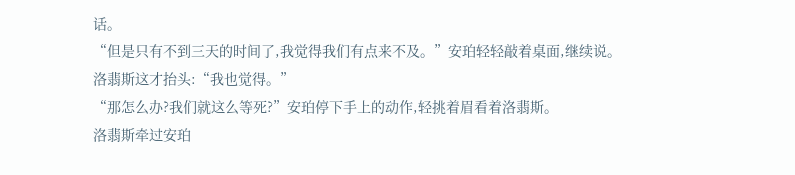话。
“但是只有不到三天的时间了,我觉得我们有点来不及。”安珀轻轻敲着桌面,继续说。
洛翡斯这才抬头:“我也觉得。”
“那怎么办?我们就这么等死?”安珀停下手上的动作,轻挑着眉看着洛翡斯。
洛翡斯牵过安珀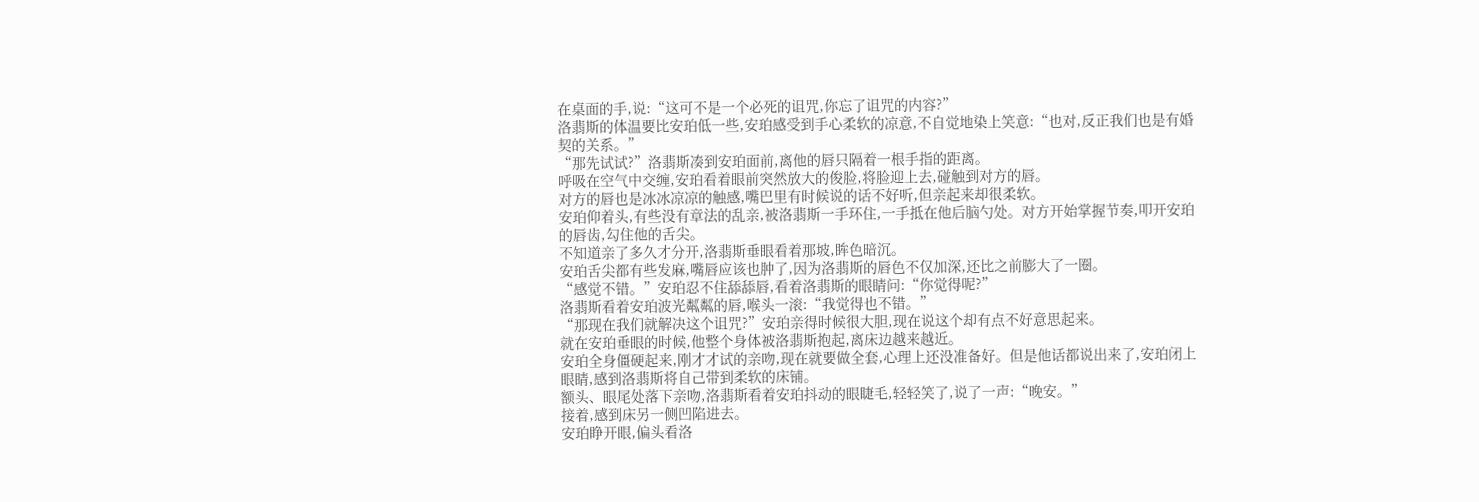在桌面的手,说:“这可不是一个必死的诅咒,你忘了诅咒的内容?”
洛翡斯的体温要比安珀低一些,安珀感受到手心柔软的凉意,不自觉地染上笑意:“也对,反正我们也是有婚契的关系。”
“那先试试?”洛翡斯凑到安珀面前,离他的唇只隔着一根手指的距离。
呼吸在空气中交缠,安珀看着眼前突然放大的俊脸,将脸迎上去,碰触到对方的唇。
对方的唇也是冰冰凉凉的触感,嘴巴里有时候说的话不好听,但亲起来却很柔软。
安珀仰着头,有些没有章法的乱亲,被洛翡斯一手环住,一手抵在他后脑勺处。对方开始掌握节奏,叩开安珀的唇齿,勾住他的舌尖。
不知道亲了多久才分开,洛翡斯垂眼看着那坡,眸色暗沉。
安珀舌尖都有些发麻,嘴唇应该也肿了,因为洛翡斯的唇色不仅加深,还比之前膨大了一圈。
“感觉不错。”安珀忍不住舔舔唇,看着洛翡斯的眼睛问:“你觉得呢?”
洛翡斯看着安珀波光粼粼的唇,喉头一滚:“我觉得也不错。”
“那现在我们就解决这个诅咒?”安珀亲得时候很大胆,现在说这个却有点不好意思起来。
就在安珀垂眼的时候,他整个身体被洛翡斯抱起,离床边越来越近。
安珀全身僵硬起来,刚才才试的亲吻,现在就要做全套,心理上还没准备好。但是他话都说出来了,安珀闭上眼睛,感到洛翡斯将自己带到柔软的床铺。
额头、眼尾处落下亲吻,洛翡斯看着安珀抖动的眼睫毛,轻轻笑了,说了一声:“晚安。”
接着,感到床另一侧凹陷进去。
安珀睁开眼,偏头看洛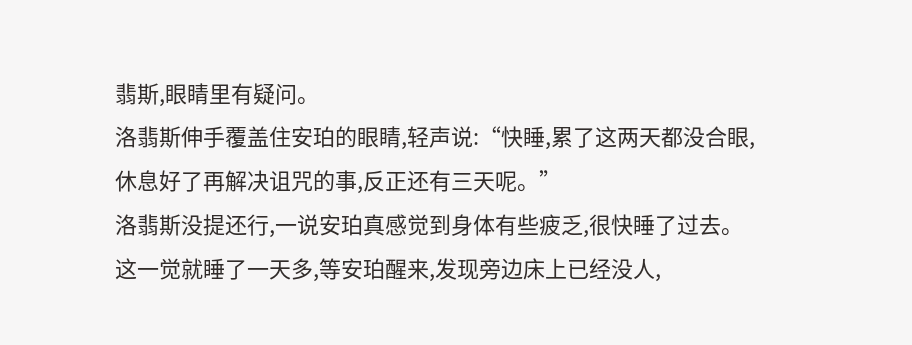翡斯,眼睛里有疑问。
洛翡斯伸手覆盖住安珀的眼睛,轻声说:“快睡,累了这两天都没合眼,休息好了再解决诅咒的事,反正还有三天呢。”
洛翡斯没提还行,一说安珀真感觉到身体有些疲乏,很快睡了过去。
这一觉就睡了一天多,等安珀醒来,发现旁边床上已经没人,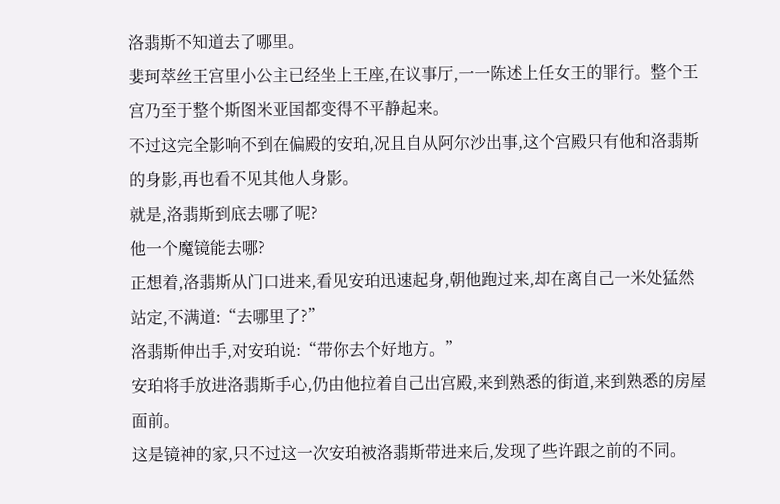洛翡斯不知道去了哪里。
婓珂萃丝王宫里小公主已经坐上王座,在议事厅,一一陈述上任女王的罪行。整个王宫乃至于整个斯图米亚国都变得不平静起来。
不过这完全影响不到在偏殿的安珀,况且自从阿尔沙出事,这个宫殿只有他和洛翡斯的身影,再也看不见其他人身影。
就是,洛翡斯到底去哪了呢?
他一个魔镜能去哪?
正想着,洛翡斯从门口进来,看见安珀迅速起身,朝他跑过来,却在离自己一米处猛然站定,不满道:“去哪里了?”
洛翡斯伸出手,对安珀说:“带你去个好地方。”
安珀将手放进洛翡斯手心,仍由他拉着自己出宫殿,来到熟悉的街道,来到熟悉的房屋面前。
这是镜神的家,只不过这一次安珀被洛翡斯带进来后,发现了些许跟之前的不同。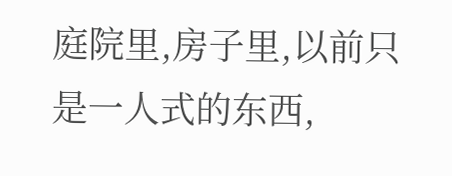庭院里,房子里,以前只是一人式的东西,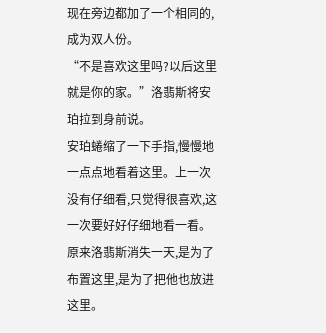现在旁边都加了一个相同的,成为双人份。
“不是喜欢这里吗?以后这里就是你的家。”洛翡斯将安珀拉到身前说。
安珀蜷缩了一下手指,慢慢地一点点地看着这里。上一次没有仔细看,只觉得很喜欢,这一次要好好仔细地看一看。
原来洛翡斯消失一天,是为了布置这里,是为了把他也放进这里。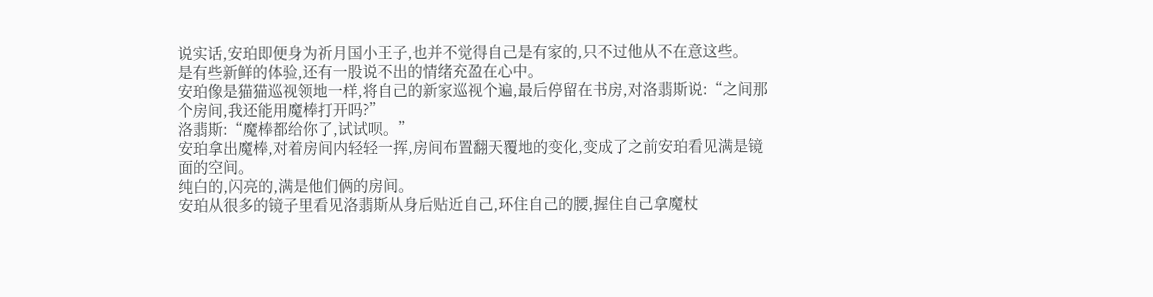说实话,安珀即便身为祈月国小王子,也并不觉得自己是有家的,只不过他从不在意这些。
是有些新鲜的体验,还有一股说不出的情绪充盈在心中。
安珀像是猫猫巡视领地一样,将自己的新家巡视个遍,最后停留在书房,对洛翡斯说:“之间那个房间,我还能用魔棒打开吗?”
洛翡斯:“魔棒都给你了,试试呗。”
安珀拿出魔棒,对着房间内轻轻一挥,房间布置翻天覆地的变化,变成了之前安珀看见满是镜面的空间。
纯白的,闪亮的,满是他们俩的房间。
安珀从很多的镜子里看见洛翡斯从身后贴近自己,环住自己的腰,握住自己拿魔杖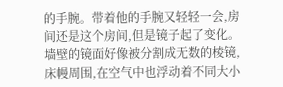的手腕。带着他的手腕又轻轻一会,房间还是这个房间,但是镜子起了变化。
墙壁的镜面好像被分割成无数的棱镜,床幔周围,在空气中也浮动着不同大小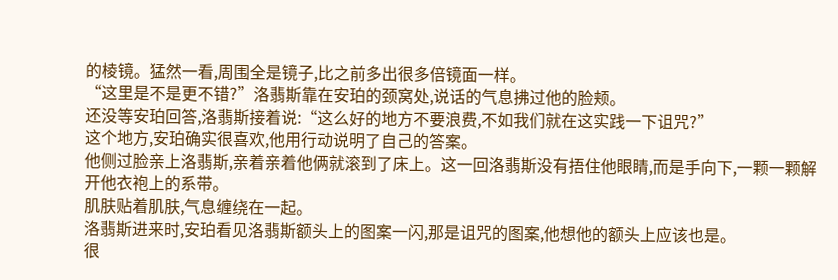的棱镜。猛然一看,周围全是镜子,比之前多出很多倍镜面一样。
“这里是不是更不错?”洛翡斯靠在安珀的颈窝处,说话的气息拂过他的脸颊。
还没等安珀回答,洛翡斯接着说:“这么好的地方不要浪费,不如我们就在这实践一下诅咒?”
这个地方,安珀确实很喜欢,他用行动说明了自己的答案。
他侧过脸亲上洛翡斯,亲着亲着他俩就滚到了床上。这一回洛翡斯没有捂住他眼睛,而是手向下,一颗一颗解开他衣袍上的系带。
肌肤贴着肌肤,气息缠绕在一起。
洛翡斯进来时,安珀看见洛翡斯额头上的图案一闪,那是诅咒的图案,他想他的额头上应该也是。
很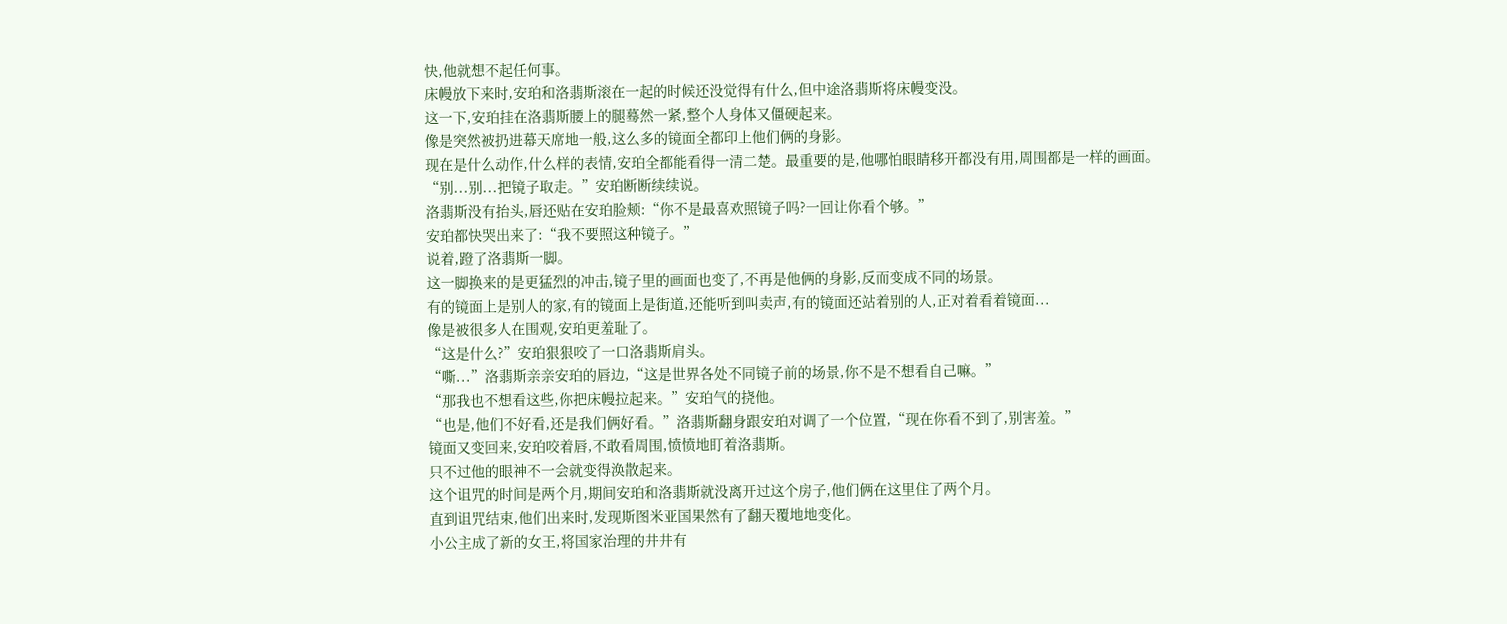快,他就想不起任何事。
床幔放下来时,安珀和洛翡斯滚在一起的时候还没觉得有什么,但中途洛翡斯将床幔变没。
这一下,安珀挂在洛翡斯腰上的腿蓦然一紧,整个人身体又僵硬起来。
像是突然被扔进幕天席地一般,这么多的镜面全都印上他们俩的身影。
现在是什么动作,什么样的表情,安珀全都能看得一清二楚。最重要的是,他哪怕眼睛移开都没有用,周围都是一样的画面。
“别...别...把镜子取走。”安珀断断续续说。
洛翡斯没有抬头,唇还贴在安珀脸颊:“你不是最喜欢照镜子吗?一回让你看个够。”
安珀都快哭出来了:“我不要照这种镜子。”
说着,蹬了洛翡斯一脚。
这一脚换来的是更猛烈的冲击,镜子里的画面也变了,不再是他俩的身影,反而变成不同的场景。
有的镜面上是别人的家,有的镜面上是街道,还能听到叫卖声,有的镜面还站着别的人,正对着看着镜面...
像是被很多人在围观,安珀更羞耻了。
“这是什么?”安珀狠狠咬了一口洛翡斯肩头。
“嘶...”洛翡斯亲亲安珀的唇边,“这是世界各处不同镜子前的场景,你不是不想看自己嘛。”
“那我也不想看这些,你把床幔拉起来。”安珀气的挠他。
“也是,他们不好看,还是我们俩好看。”洛翡斯翻身跟安珀对调了一个位置,“现在你看不到了,别害羞。”
镜面又变回来,安珀咬着唇,不敢看周围,愤愤地盯着洛翡斯。
只不过他的眼神不一会就变得涣散起来。
这个诅咒的时间是两个月,期间安珀和洛翡斯就没离开过这个房子,他们俩在这里住了两个月。
直到诅咒结束,他们出来时,发现斯图米亚国果然有了翻天覆地地变化。
小公主成了新的女王,将国家治理的井井有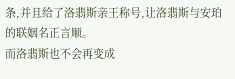条,并且给了洛翡斯亲王称号,让洛翡斯与安珀的联姻名正言顺。
而洛翡斯也不会再变成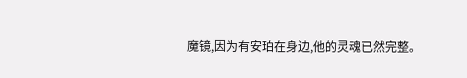魔镜,因为有安珀在身边,他的灵魂已然完整。